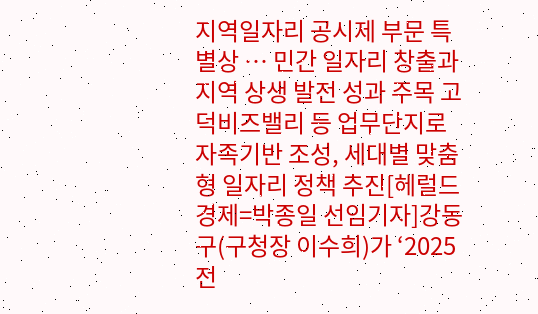지역일자리 공시제 부문 특별상 … 민간 일자리 창출과 지역 상생 발전 성과 주목 고덕비즈밸리 등 업무단지로 자족기반 조성, 세대별 맞춤형 일자리 정책 추진[헤럴드경제=박종일 선임기자]강동구(구청장 이수희)가 ‘2025 전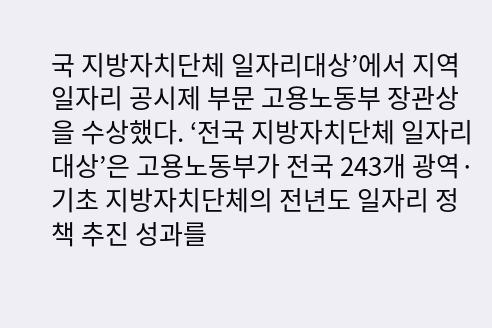국 지방자치단체 일자리대상’에서 지역일자리 공시제 부문 고용노동부 장관상을 수상했다. ‘전국 지방자치단체 일자리대상’은 고용노동부가 전국 243개 광역·기초 지방자치단체의 전년도 일자리 정책 추진 성과를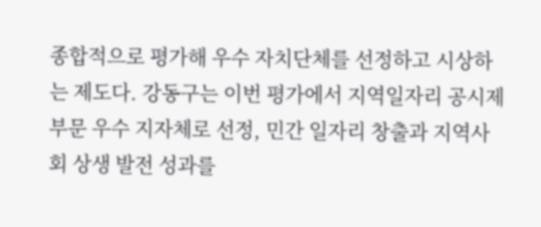종합적으로 평가해 우수 자치단체를 선정하고 시상하는 제도다. 강동구는 이번 평가에서 지역일자리 공시제 부문 우수 지자체로 선정, 민간 일자리 창출과 지역사회 상생 발전 성과를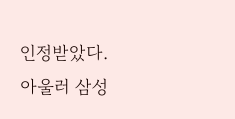인정받았다. 아울러 삼성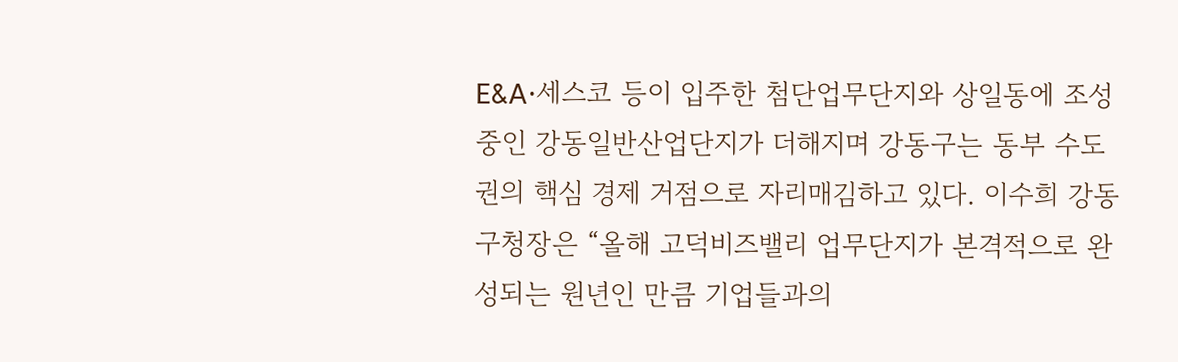E&A·세스코 등이 입주한 첨단업무단지와 상일동에 조성 중인 강동일반산업단지가 더해지며 강동구는 동부 수도권의 핵심 경제 거점으로 자리매김하고 있다. 이수희 강동구청장은 “올해 고덕비즈밸리 업무단지가 본격적으로 완성되는 원년인 만큼 기업들과의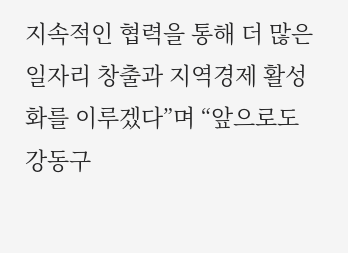지속적인 협력을 통해 더 많은 일자리 창출과 지역경제 활성화를 이루겠다”며 “앞으로도 강동구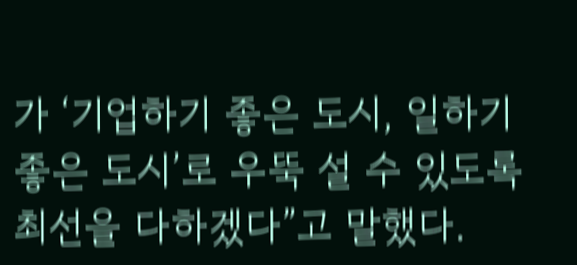가 ‘기업하기 좋은 도시, 일하기 좋은 도시’로 우뚝 설 수 있도록 최선을 다하겠다”고 말했다.